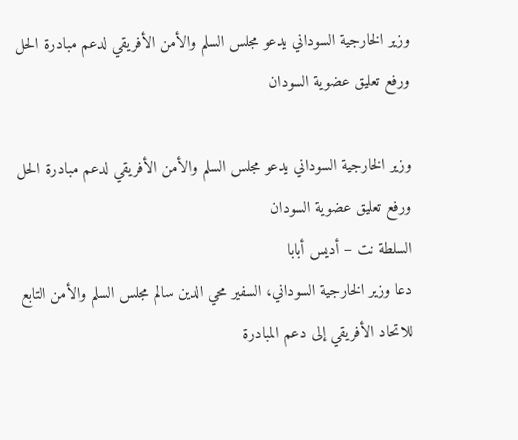وزير الخارجية السوداني يدعو مجلس السلم والأمن الأفريقي لدعم مبادرة الحل ورفع تعليق عضوية السودان

وزير الخارجية السوداني يدعو مجلس السلم والأمن الأفريقي لدعم مبادرة الحل ورفع تعليق عضوية السودان
السلطة نت – أديس أبابا
دعا وزير الخارجية السوداني، السفير محي الدين سالم مجلس السلم والأمن التابع للاتحاد الأفريقي إلى دعم المبادرة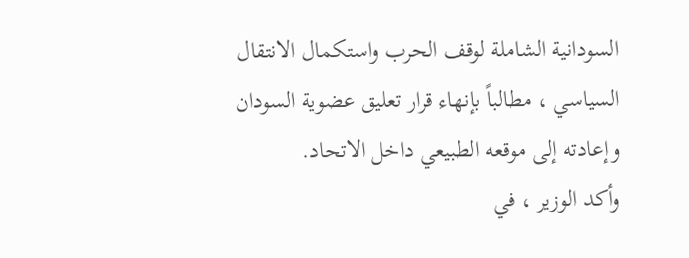السودانية الشاملة لوقف الحرب واستكمال الانتقال السياسي ، مطالباً بإنهاء قرار تعليق عضوية السودان وإعادته إلى موقعه الطبيعي داخل الاتحاد.
وأكد الوزير ، في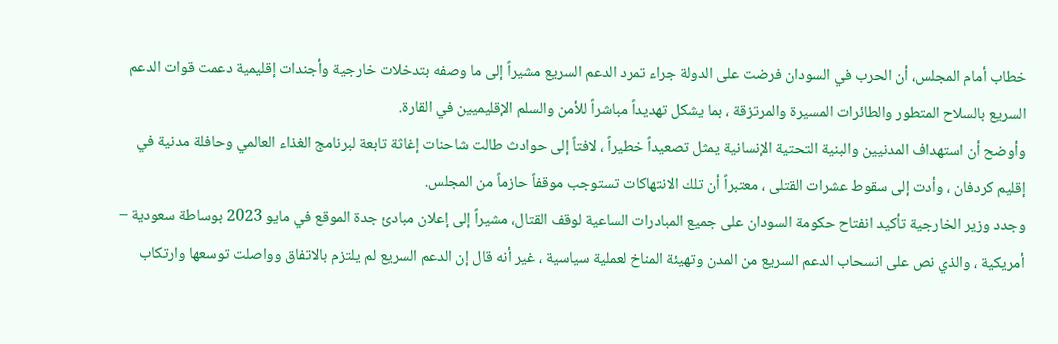خطاب أمام المجلس، أن الحرب في السودان فرضت على الدولة جراء تمرد الدعم السريع مشيراً إلى ما وصفه بتدخلات خارجية وأجندات إقليمية دعمت قوات الدعم السريع بالسلاح المتطور والطائرات المسيرة والمرتزقة ، بما يشكل تهديداً مباشراً للأمن والسلم الإقليميين في القارة.
وأوضح أن استهداف المدنيين والبنية التحتية الإنسانية يمثل تصعيداً خطيراً ، لافتاً إلى حوادث طالت شاحنات إغاثة تابعة لبرنامج الغذاء العالمي وحافلة مدنية في إقليم كردفان ، وأدت إلى سقوط عشرات القتلى ، معتبراً أن تلك الانتهاكات تستوجب موقفاً حازماً من المجلس.
وجدد وزير الخارجية تأكيد انفتاح حكومة السودان على جميع المبادرات الساعية لوقف القتال، مشيراً إلى إعلان مبادئ جدة الموقع في مايو 2023 بوساطة سعودية – أمريكية ، والذي نص على انسحاب الدعم السريع من المدن وتهيئة المناخ لعملية سياسية ، غير أنه قال إن الدعم السريع لم يلتزم بالاتفاق وواصلت توسعها وارتكاب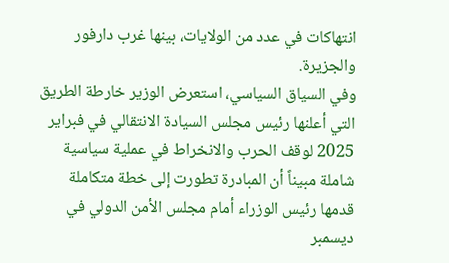انتهاكات في عدد من الولايات، بينها غرب دارفور والجزيرة.
وفي السياق السياسي، استعرض الوزير خارطة الطريق التي أعلنها رئيس مجلس السيادة الانتقالي في فبراير 2025 لوقف الحرب والانخراط في عملية سياسية شاملة مبيناً أن المبادرة تطورت إلى خطة متكاملة قدمها رئيس الوزراء أمام مجلس الأمن الدولي في ديسمبر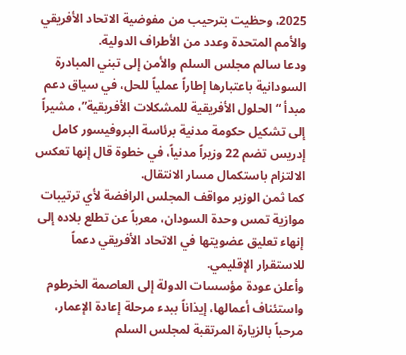2025، وحظيت بترحيب من مفوضية الاتحاد الأفريقي والأمم المتحدة وعدد من الأطراف الدولية.
ودعا سالم مجلس السلم والأمن إلى تبني المبادرة السودانية باعتبارها إطاراً عملياً للحل، في سياق دعم مبدأ “الحلول الأفريقية للمشكلات الأفريقية”، مشيراً إلى تشكيل حكومة مدنية برئاسة البروفيسور كامل إدريس تضم 22 وزيراً مدنياً، في خطوة قال إنها تعكس الالتزام باستكمال مسار الانتقال.
كما ثمن الوزير مواقف المجلس الرافضة لأي ترتيبات موازية تمس وحدة السودان، معرباً عن تطلع بلاده إلى إنهاء تعليق عضويتها في الاتحاد الأفريقي دعماً للاستقرار الإقليمي.
وأعلن عودة مؤسسات الدولة إلى العاصمة الخرطوم واستئناف أعمالها، إيذاناً ببدء مرحلة إعادة الإعمار، مرحباً بالزيارة المرتقبة لمجلس السلم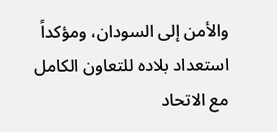والأمن إلى السودان، ومؤكداً استعداد بلاده للتعاون الكامل مع الاتحاد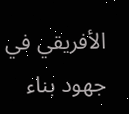الأفريقي في جهود بناء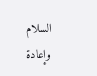السلام وإعادة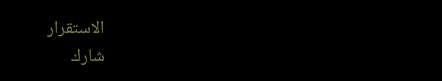الاستقرار
شارك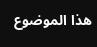هذا الموضوع